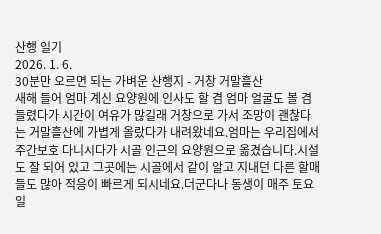산행 일기
2026. 1. 6.
30분만 오르면 되는 가벼운 산행지 - 거창 거말흘산
새해 들어 엄마 계신 요양원에 인사도 할 겸 엄마 얼굴도 볼 겸 들렸다가 시간이 여유가 많길래 거창으로 가서 조망이 괜찮다는 거말흘산에 가볍게 올랐다가 내려왔네요.엄마는 우리집에서 주간보호 다니시다가 시골 인근의 요양원으로 옮겼습니다.시설도 잘 되어 있고 그곳에는 시골에서 같이 알고 지내던 다른 할매들도 많아 적응이 빠르게 되시네요.더군다나 동생이 매주 토요일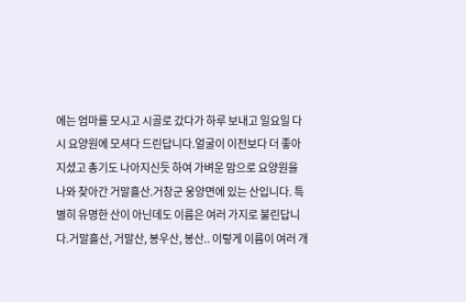에는 엄마를 모시고 시골로 갔다가 하루 보내고 일요일 다시 요양원에 모셔다 드린답니다.얼굴이 이전보다 더 좋아지셨고 총기도 나아지신듯 하여 가벼운 맘으로 요양원을 나와 찾아간 거말흘산.거창군 웅양면에 있는 산입니다. 특별히 유명한 산이 아닌데도 이름은 여러 가지로 불린답니다.거말흘산, 거말산, 봉우산, 봉산.. 이렇게 이름이 여러 개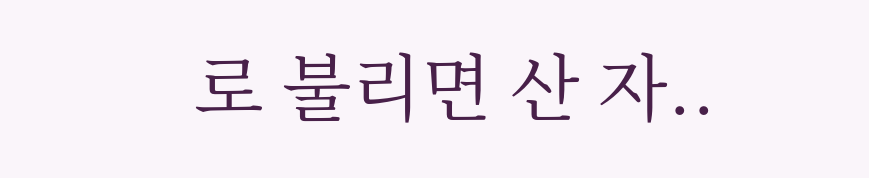로 불리면 산 자..